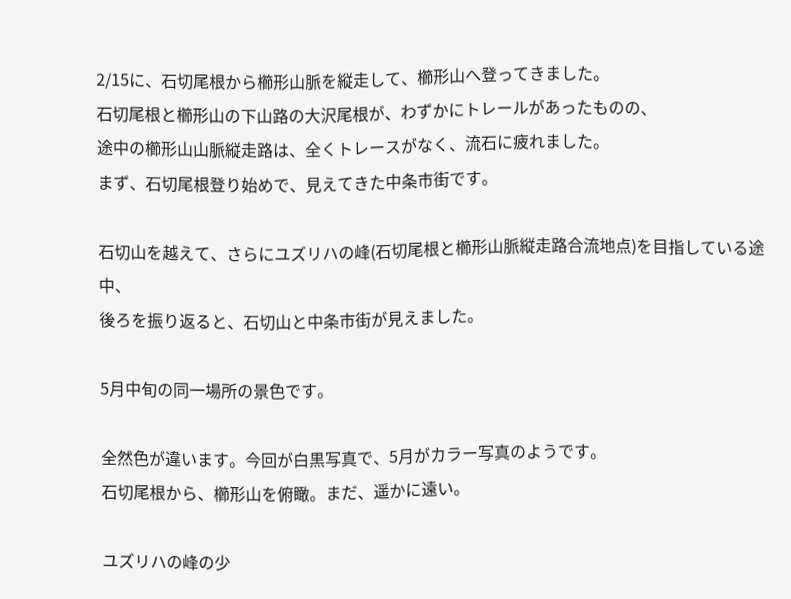2/15に、石切尾根から櫛形山脈を縦走して、櫛形山へ登ってきました。
石切尾根と櫛形山の下山路の大沢尾根が、わずかにトレールがあったものの、
途中の櫛形山山脈縦走路は、全くトレースがなく、流石に疲れました。
まず、石切尾根登り始めで、見えてきた中条市街です。

石切山を越えて、さらにユズリハの峰(石切尾根と櫛形山脈縦走路合流地点)を目指している途中、
後ろを振り返ると、石切山と中条市街が見えました。

5月中旬の同一場所の景色です。

全然色が違います。今回が白黒写真で、5月がカラー写真のようです。
石切尾根から、櫛形山を俯瞰。まだ、遥かに遠い。

ユズリハの峰の少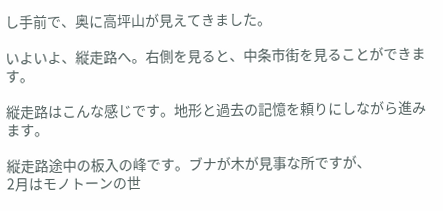し手前で、奥に高坪山が見えてきました。

いよいよ、縦走路へ。右側を見ると、中条市街を見ることができます。

縦走路はこんな感じです。地形と過去の記憶を頼りにしながら進みます。

縦走路途中の板入の峰です。ブナが木が見事な所ですが、
2月はモノトーンの世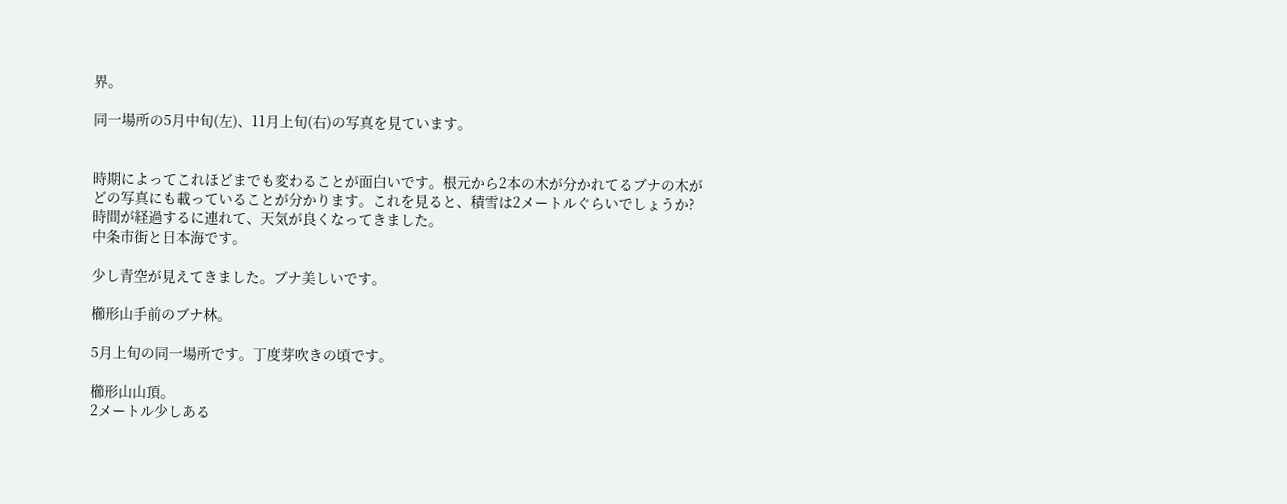界。

同一場所の5月中旬(左)、11月上旬(右)の写真を見ています。


時期によってこれほどまでも変わることが面白いです。根元から2本の木が分かれてるブナの木が
どの写真にも載っていることが分かります。これを見ると、積雪は2メートルぐらいでしょうか?
時間が経過するに連れて、天気が良くなってきました。
中条市街と日本海です。

少し青空が見えてきました。ブナ美しいです。

櫛形山手前のブナ林。

5月上旬の同一場所です。丁度芽吹きの頃です。

櫛形山山頂。
2メートル少しある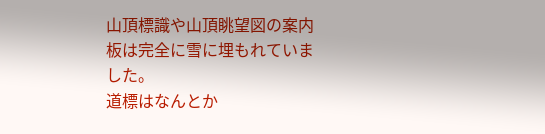山頂標識や山頂眺望図の案内板は完全に雪に埋もれていました。
道標はなんとか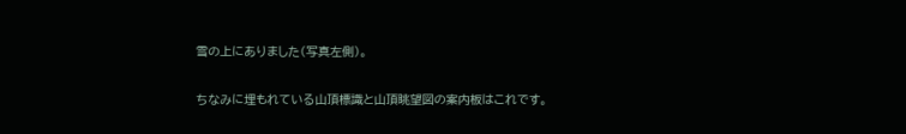雪の上にありました(写真左側)。

ちなみに埋もれている山頂標識と山頂眺望図の案内板はこれです。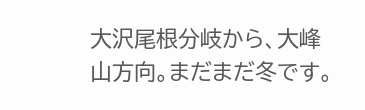大沢尾根分岐から、大峰山方向。まだまだ冬です。